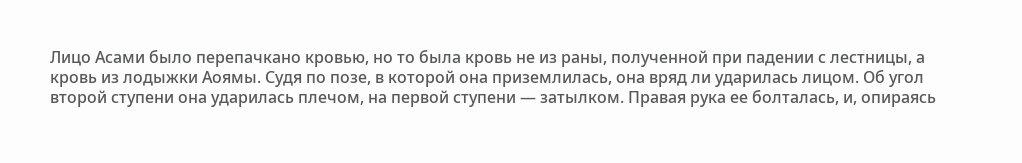Лицо Асами было перепачкано кровью, но то была кровь не из раны, полученной при падении с лестницы, а кровь из лодыжки Аоямы. Судя по позе, в которой она приземлилась, она вряд ли ударилась лицом. Об угол второй ступени она ударилась плечом, на первой ступени — затылком. Правая рука ее болталась, и, опираясь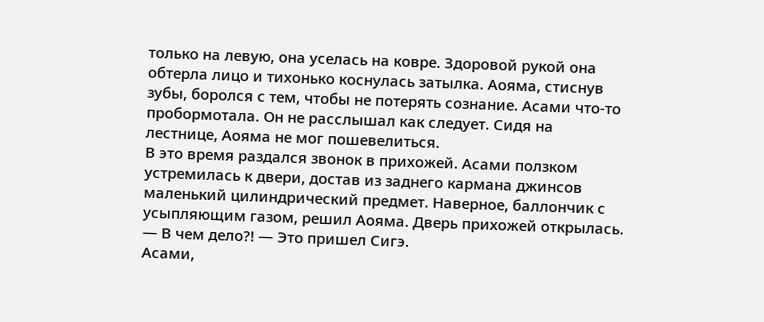только на левую, она уселась на ковре. Здоровой рукой она обтерла лицо и тихонько коснулась затылка. Аояма, стиснув зубы, боролся с тем, чтобы не потерять сознание. Асами что-то пробормотала. Он не расслышал как следует. Сидя на лестнице, Аояма не мог пошевелиться.
В это время раздался звонок в прихожей. Асами ползком устремилась к двери, достав из заднего кармана джинсов маленький цилиндрический предмет. Наверное, баллончик с усыпляющим газом, решил Аояма. Дверь прихожей открылась.
— В чем дело?! — Это пришел Сигэ.
Асами,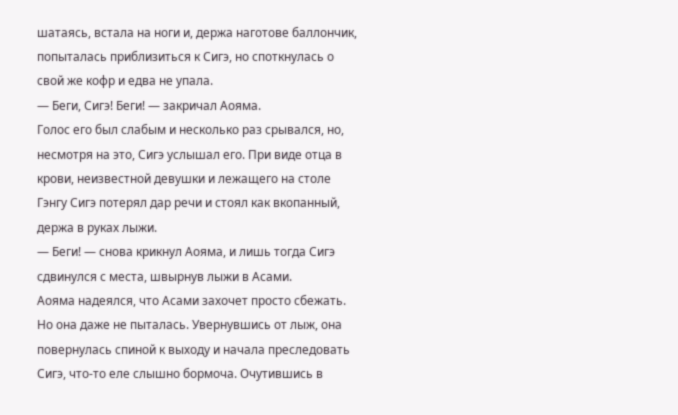шатаясь, встала на ноги и, держа наготове баллончик, попыталась приблизиться к Сигэ, но споткнулась о свой же кофр и едва не упала.
— Беги, Сигэ! Беги! — закричал Аояма.
Голос его был слабым и несколько раз срывался, но, несмотря на это, Сигэ услышал его. При виде отца в крови, неизвестной девушки и лежащего на столе Гэнгу Сигэ потерял дар речи и стоял как вкопанный, держа в руках лыжи.
— Беги! — снова крикнул Аояма, и лишь тогда Сигэ сдвинулся с места, швырнув лыжи в Асами.
Аояма надеялся, что Асами захочет просто сбежать. Но она даже не пыталась. Увернувшись от лыж, она повернулась спиной к выходу и начала преследовать Сигэ, что-то еле слышно бормоча. Очутившись в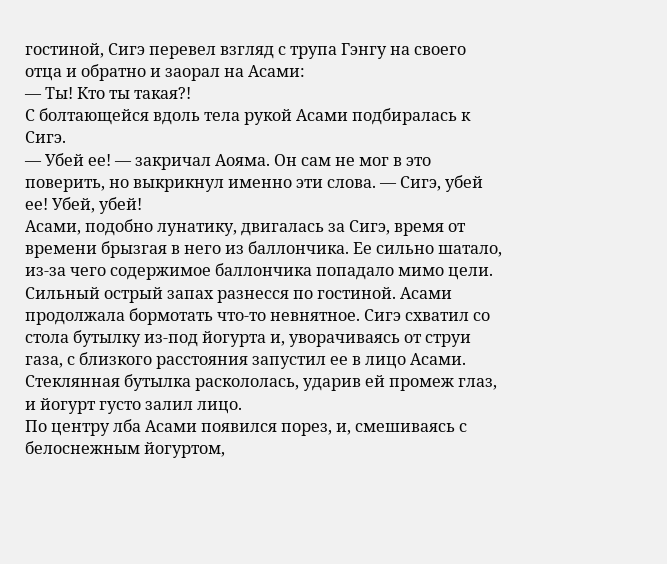гостиной, Сигэ перевел взгляд с трупа Гэнгу на своего отца и обратно и заорал на Асами:
— Ты! Кто ты такая?!
С болтающейся вдоль тела рукой Асами подбиралась к Сигэ.
— Убей ее! — закричал Аояма. Он сам не мог в это поверить, но выкрикнул именно эти слова. — Сигэ, убей ее! Убей, убей!
Асами, подобно лунатику, двигалась за Сигэ, время от времени брызгая в него из баллончика. Ее сильно шатало, из-за чего содержимое баллончика попадало мимо цели. Сильный острый запах разнесся по гостиной. Асами продолжала бормотать что-то невнятное. Сигэ схватил со стола бутылку из-под йогурта и, уворачиваясь от струи газа, с близкого расстояния запустил ее в лицо Асами.
Стеклянная бутылка раскололась, ударив ей промеж глаз, и йогурт густо залил лицо.
По центру лба Асами появился порез, и, смешиваясь с белоснежным йогуртом,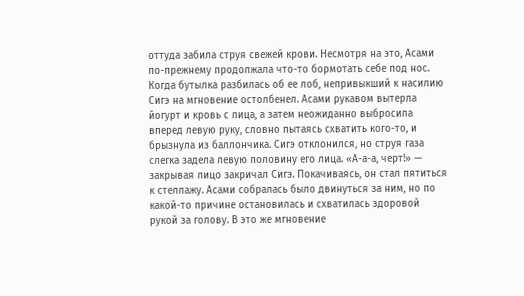оттуда забила струя свежей крови. Несмотря на это, Асами по-прежнему продолжала что-то бормотать себе под нос. Когда бутылка разбилась об ее лоб, непривыкший к насилию Сигэ на мгновение остолбенел. Асами рукавом вытерла йогурт и кровь с лица, а затем неожиданно выбросила вперед левую руку, словно пытаясь схватить кого-то, и брызнула из баллончика. Сигэ отклонился, но струя газа слегка задела левую половину его лица. «А-а-а, черт!» — закрывая лицо закричал Сигэ. Покачиваясь, он стал пятиться к стеллажу. Асами собралась было двинуться за ним, но по какой-то причине остановилась и схватилась здоровой рукой за голову. В это же мгновение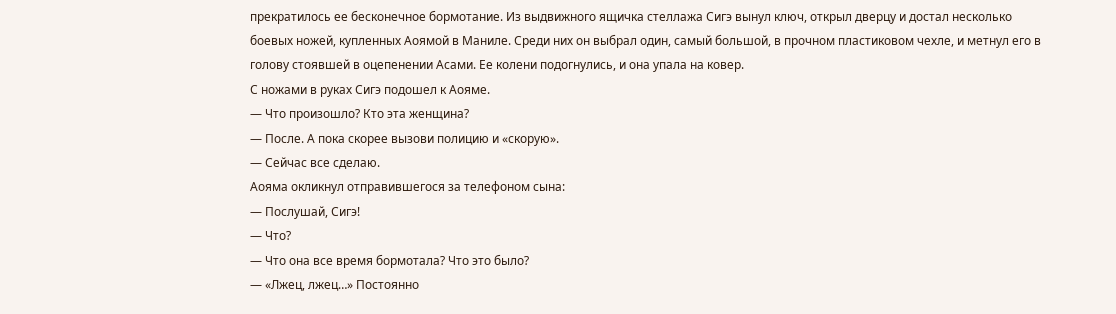прекратилось ее бесконечное бормотание. Из выдвижного ящичка стеллажа Сигэ вынул ключ, открыл дверцу и достал несколько боевых ножей, купленных Аоямой в Маниле. Среди них он выбрал один, самый большой, в прочном пластиковом чехле, и метнул его в голову стоявшей в оцепенении Асами. Ее колени подогнулись, и она упала на ковер.
С ножами в руках Сигэ подошел к Аояме.
— Что произошло? Кто эта женщина?
— После. А пока скорее вызови полицию и «скорую».
— Сейчас все сделаю.
Аояма окликнул отправившегося за телефоном сына:
— Послушай, Сигэ!
— Что?
— Что она все время бормотала? Что это было?
— «Лжец, лжец…» Постоянно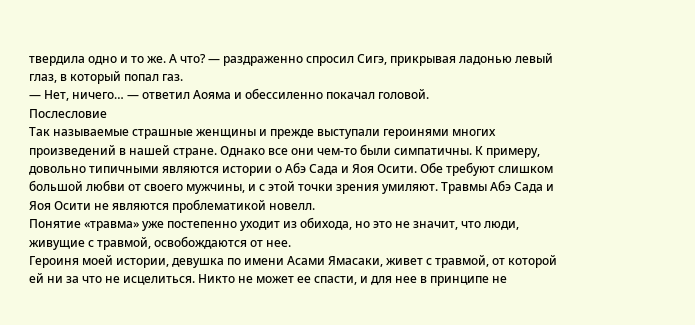твердила одно и то же. А что? — раздраженно спросил Сигэ, прикрывая ладонью левый глаз, в который попал газ.
— Нет, ничего… — ответил Аояма и обессиленно покачал головой.
Послесловие
Так называемые страшные женщины и прежде выступали героинями многих произведений в нашей стране. Однако все они чем-то были симпатичны. К примеру, довольно типичными являются истории о Абэ Сада и Яоя Осити. Обе требуют слишком большой любви от своего мужчины, и с этой точки зрения умиляют. Травмы Абэ Сада и Яоя Осити не являются проблематикой новелл.
Понятие «травма» уже постепенно уходит из обихода, но это не значит, что люди, живущие с травмой, освобождаются от нее.
Героиня моей истории, девушка по имени Асами Ямасаки, живет с травмой, от которой ей ни за что не исцелиться. Никто не может ее спасти, и для нее в принципе не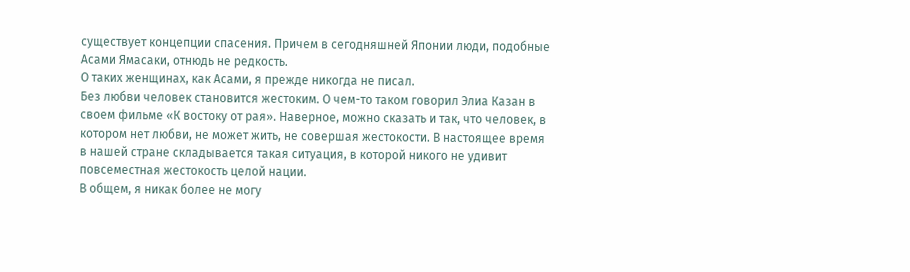существует концепции спасения. Причем в сегодняшней Японии люди, подобные Асами Ямасаки, отнюдь не редкость.
О таких женщинах, как Асами, я прежде никогда не писал.
Без любви человек становится жестоким. О чем-то таком говорил Элиа Казан в своем фильме «К востоку от рая». Наверное, можно сказать и так, что человек, в котором нет любви, не может жить, не совершая жестокости. В настоящее время в нашей стране складывается такая ситуация, в которой никого не удивит повсеместная жестокость целой нации.
В общем, я никак более не могу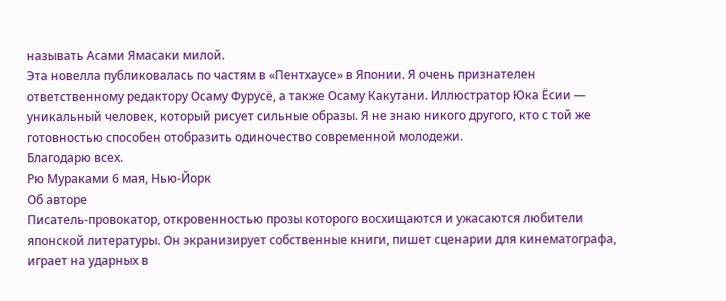называть Асами Ямасаки милой.
Эта новелла публиковалась по частям в «Пентхаусе» в Японии. Я очень признателен ответственному редактору Осаму Фурусё, а также Осаму Какутани. Иллюстратор Юка Ёсии — уникальный человек, который рисует сильные образы. Я не знаю никого другого, кто с той же готовностью способен отобразить одиночество современной молодежи.
Благодарю всех.
Рю Мураками 6 мая, Нью-Йорк
Об авторе
Писатель-провокатор, откровенностью прозы которого восхищаются и ужасаются любители японской литературы. Он экранизирует собственные книги, пишет сценарии для кинематографа, играет на ударных в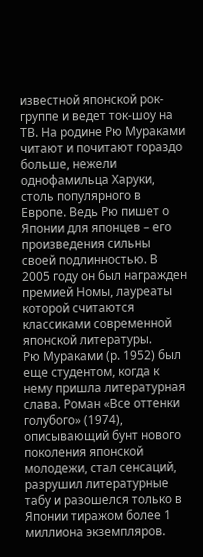известной японской рок-группе и ведет ток-шоу на ТВ. На родине Рю Мураками читают и почитают гораздо больше, нежели однофамильца Харуки, столь популярного в Европе. Ведь Рю пишет о Японии для японцев – его произведения сильны своей подлинностью. В 2005 году он был награжден премией Номы, лауреаты которой считаются классиками современной японской литературы.
Рю Мураками (р. 1952) был еще студентом, когда к нему пришла литературная слава. Роман «Все оттенки голубого» (1974), описывающий бунт нового поколения японской молодежи, стал сенсаций, разрушил литературные табу и разошелся только в Японии тиражом более 1 миллиона экземпляров.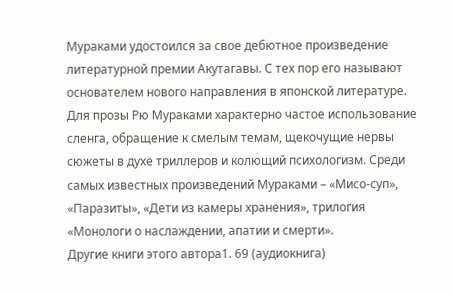Мураками удостоился за свое дебютное произведение литературной премии Акутагавы. С тех пор его называют основателем нового направления в японской литературе. Для прозы Рю Мураками характерно частое использование сленга, обращение к смелым темам, щекочущие нервы сюжеты в духе триллеров и колющий психологизм. Среди самых известных произведений Мураками – «Мисо-суп», «Паразиты», «Дети из камеры хранения», трилогия «Монологи о наслаждении, апатии и смерти».
Другие книги этого автора1. 69 (аудиокнига)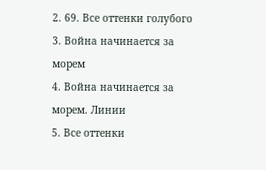2. 69. Все оттенки голубого
3. Война начинается за морем
4. Война начинается за морем. Линии
5. Все оттенки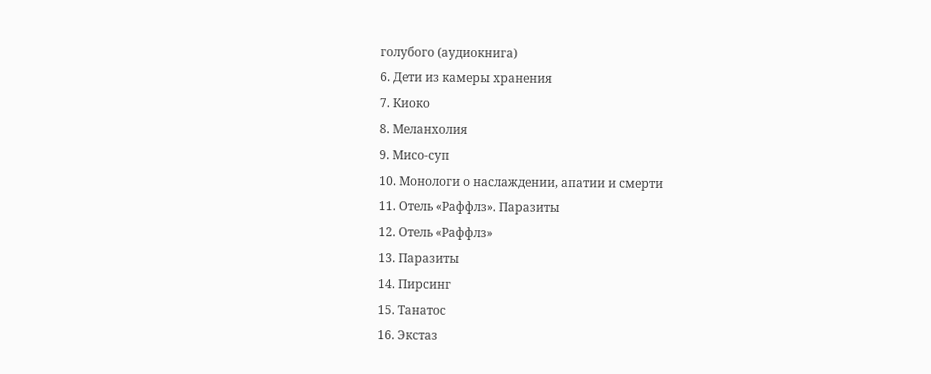голубого (аудиокнига)
6. Дети из камеры хранения
7. Киоко
8. Меланхолия
9. Мисо-суп
10. Монологи о наслаждении, апатии и смерти
11. Отель «Раффлз». Паразиты
12. Отель «Раффлз»
13. Паразиты
14. Пирсинг
15. Танатос
16. Экстаз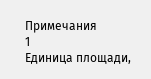Примечания
1
Единица площади,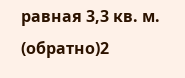равная 3,3 кв. м.
(обратно)2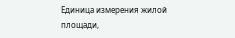Единица измерения жилой площади,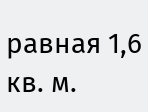равная 1,6 кв. м.